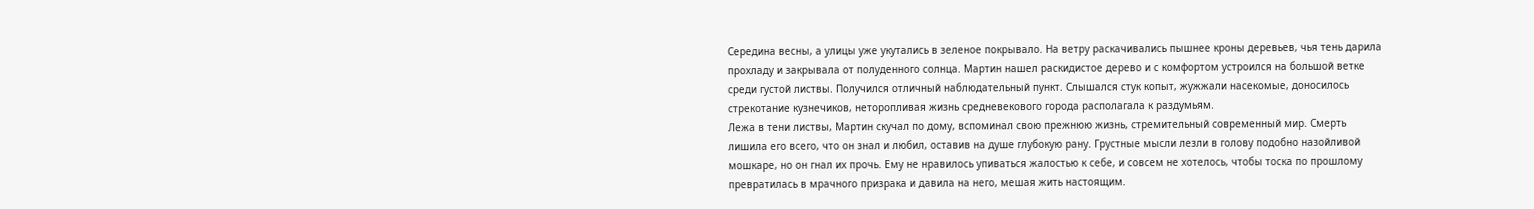Середина весны, а улицы уже укутались в зеленое покрывало. На ветру раскачивались пышнее кроны деревьев, чья тень дарила прохладу и закрывала от полуденного солнца. Мартин нашел раскидистое дерево и с комфортом устроился на большой ветке среди густой листвы. Получился отличный наблюдательный пункт. Слышался стук копыт, жужжали насекомые, доносилось стрекотание кузнечиков, неторопливая жизнь средневекового города располагала к раздумьям.
Лежа в тени листвы, Мартин скучал по дому, вспоминал свою прежнюю жизнь, стремительный современный мир. Смерть лишила его всего, что он знал и любил, оставив на душе глубокую рану. Грустные мысли лезли в голову подобно назойливой мошкаре, но он гнал их прочь. Ему не нравилось упиваться жалостью к себе, и совсем не хотелось, чтобы тоска по прошлому превратилась в мрачного призрака и давила на него, мешая жить настоящим.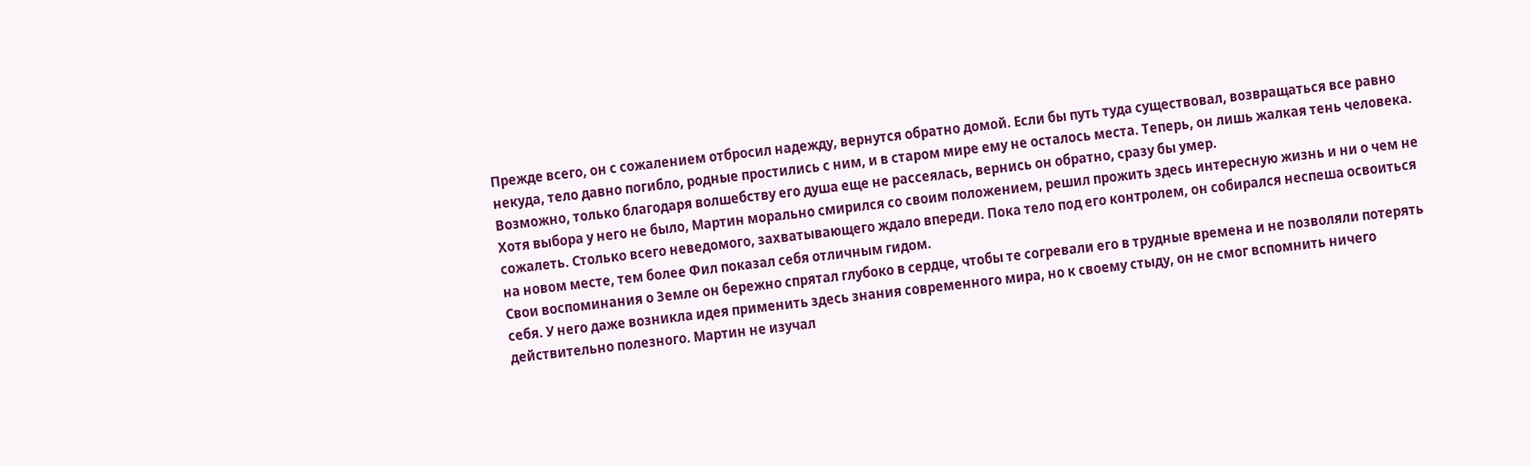Прежде всего, он с сожалением отбросил надежду, вернутся обратно домой. Если бы путь туда существовал, возвращаться все равно некуда, тело давно погибло, родные простились с ним, и в старом мире ему не осталось места. Теперь, он лишь жалкая тень человека. Возможно, только благодаря волшебству его душа еще не рассеялась, вернись он обратно, сразу бы умер.
Хотя выбора у него не было, Мартин морально смирился со своим положением, решил прожить здесь интересную жизнь и ни о чем не сожалеть. Столько всего неведомого, захватывающего ждало впереди. Пока тело под его контролем, он собирался неспеша освоиться на новом месте, тем более Фил показал себя отличным гидом.
Свои воспоминания о Земле он бережно спрятал глубоко в сердце, чтобы те согревали его в трудные времена и не позволяли потерять себя. У него даже возникла идея применить здесь знания современного мира, но к своему стыду, он не смог вспомнить ничего действительно полезного. Мартин не изучал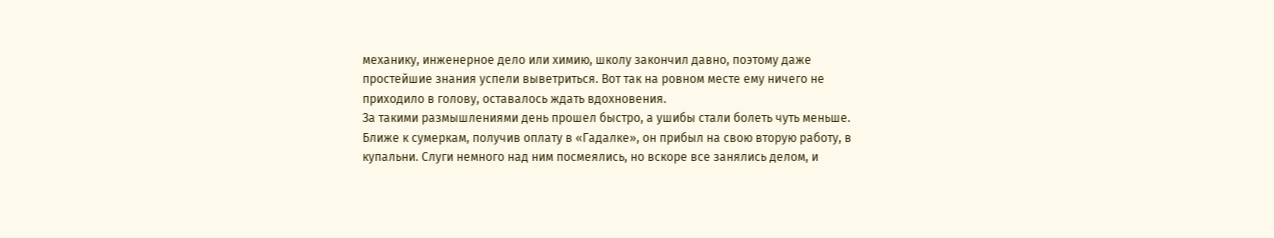механику, инженерное дело или химию, школу закончил давно, поэтому даже простейшие знания успели выветриться. Вот так на ровном месте ему ничего не приходило в голову, оставалось ждать вдохновения.
За такими размышлениями день прошел быстро, а ушибы стали болеть чуть меньше. Ближе к сумеркам, получив оплату в «Гадалке», он прибыл на свою вторую работу, в купальни. Слуги немного над ним посмеялись, но вскоре все занялись делом, и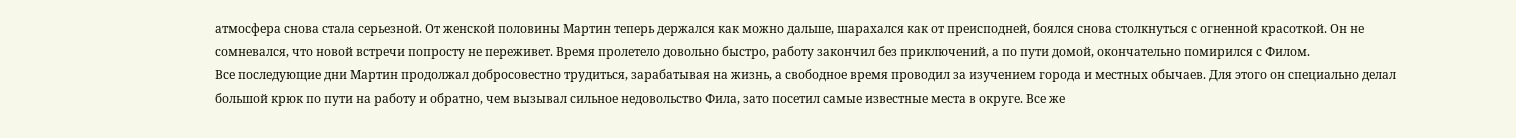атмосфера снова стала серьезной. От женской половины Мартин теперь держался как можно дальше, шарахался как от преисподней, боялся снова столкнуться с огненной красоткой. Он не сомневался, что новой встречи попросту не переживет. Время пролетело довольно быстро, работу закончил без приключений, а по пути домой, окончательно помирился с Филом.
Все последующие дни Мартин продолжал добросовестно трудиться, зарабатывая на жизнь, а свободное время проводил за изучением города и местных обычаев. Для этого он специально делал большой крюк по пути на работу и обратно, чем вызывал сильное недовольство Фила, зато посетил самые известные места в округе. Все же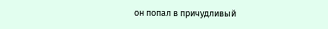он попал в причудливый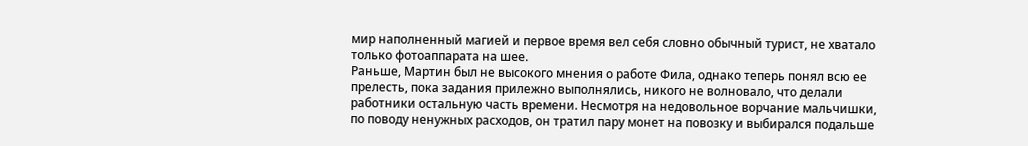мир наполненный магией и первое время вел себя словно обычный турист, не хватало только фотоаппарата на шее.
Раньше, Мартин был не высокого мнения о работе Фила, однако теперь понял всю ее прелесть, пока задания прилежно выполнялись, никого не волновало, что делали работники остальную часть времени. Несмотря на недовольное ворчание мальчишки, по поводу ненужных расходов, он тратил пару монет на повозку и выбирался подальше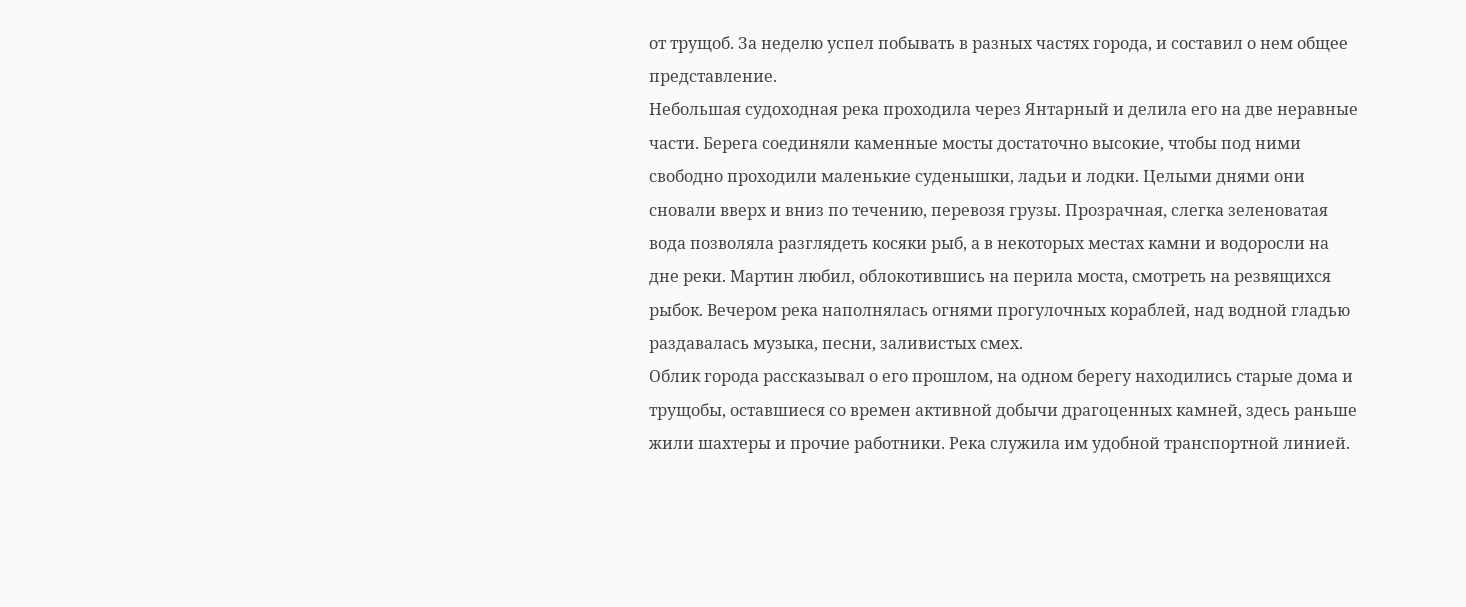от трущоб. За неделю успел побывать в разных частях города, и составил о нем общее представление.
Небольшая судоходная река проходила через Янтарный и делила его на две неравные части. Берега соединяли каменные мосты достаточно высокие, чтобы под ними свободно проходили маленькие суденышки, ладьи и лодки. Целыми днями они сновали вверх и вниз по течению, перевозя грузы. Прозрачная, слегка зеленоватая вода позволяла разглядеть косяки рыб, а в некоторых местах камни и водоросли на дне реки. Мартин любил, облокотившись на перила моста, смотреть на резвящихся рыбок. Вечером река наполнялась огнями прогулочных кораблей, над водной гладью раздавалась музыка, песни, заливистых смех.
Облик города рассказывал о его прошлом, на одном берегу находились старые дома и трущобы, оставшиеся со времен активной добычи драгоценных камней, здесь раньше жили шахтеры и прочие работники. Река служила им удобной транспортной линией.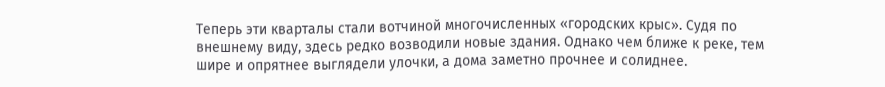Теперь эти кварталы стали вотчиной многочисленных «городских крыс». Судя по внешнему виду, здесь редко возводили новые здания. Однако чем ближе к реке, тем шире и опрятнее выглядели улочки, а дома заметно прочнее и солиднее.